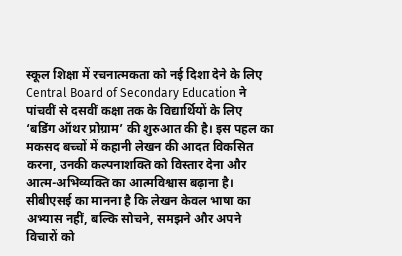स्कूल शिक्षा में रचनात्मकता को नई दिशा देने के लिए Central Board of Secondary Education ने पांचवीं से दसवीं कक्षा तक के विद्यार्थियों के लिए ‘बडिंग ऑथर प्रोग्राम’ की शुरुआत की है। इस पहल का मकसद बच्चों में कहानी लेखन की आदत विकसित करना, उनकी कल्पनाशक्ति को विस्तार देना और आत्म-अभिव्यक्ति का आत्मविश्वास बढ़ाना है। सीबीएसई का मानना है कि लेखन केवल भाषा का अभ्यास नहीं, बल्कि सोचने, समझने और अपने विचारों को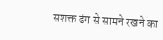सशक्त ढंग से सामने रखने का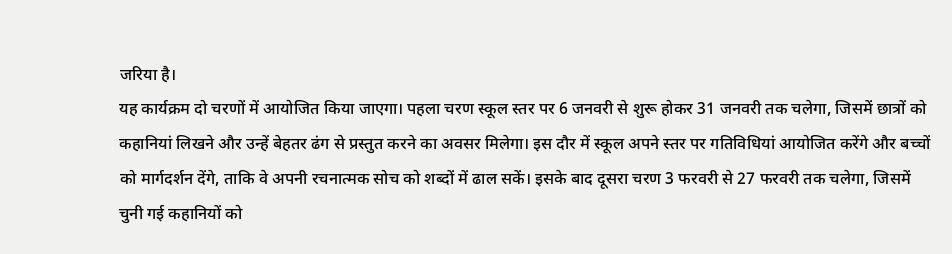जरिया है।
यह कार्यक्रम दो चरणों में आयोजित किया जाएगा। पहला चरण स्कूल स्तर पर 6 जनवरी से शुरू होकर 31 जनवरी तक चलेगा, जिसमें छात्रों को कहानियां लिखने और उन्हें बेहतर ढंग से प्रस्तुत करने का अवसर मिलेगा। इस दौर में स्कूल अपने स्तर पर गतिविधियां आयोजित करेंगे और बच्चों को मार्गदर्शन देंगे, ताकि वे अपनी रचनात्मक सोच को शब्दों में ढाल सकें। इसके बाद दूसरा चरण 3 फरवरी से 27 फरवरी तक चलेगा, जिसमें चुनी गई कहानियों को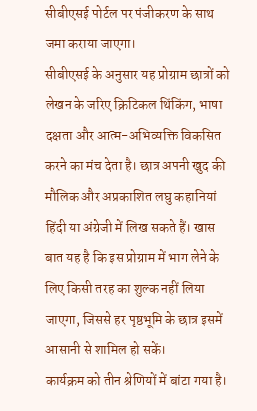सीबीएसई पोर्टल पर पंजीकरण के साथ जमा कराया जाएगा।
सीबीएसई के अनुसार यह प्रोग्राम छात्रों को लेखन के जरिए क्रिटिकल थिंकिंग, भाषा दक्षता और आत्म-अभिव्यक्ति विकसित करने का मंच देता है। छात्र अपनी खुद की मौलिक और अप्रकाशित लघु कहानियां हिंदी या अंग्रेजी में लिख सकते हैं। खास बात यह है कि इस प्रोग्राम में भाग लेने के लिए किसी तरह का शुल्क नहीं लिया जाएगा, जिससे हर पृष्ठभूमि के छात्र इसमें आसानी से शामिल हो सकें।
कार्यक्रम को तीन श्रेणियों में बांटा गया है।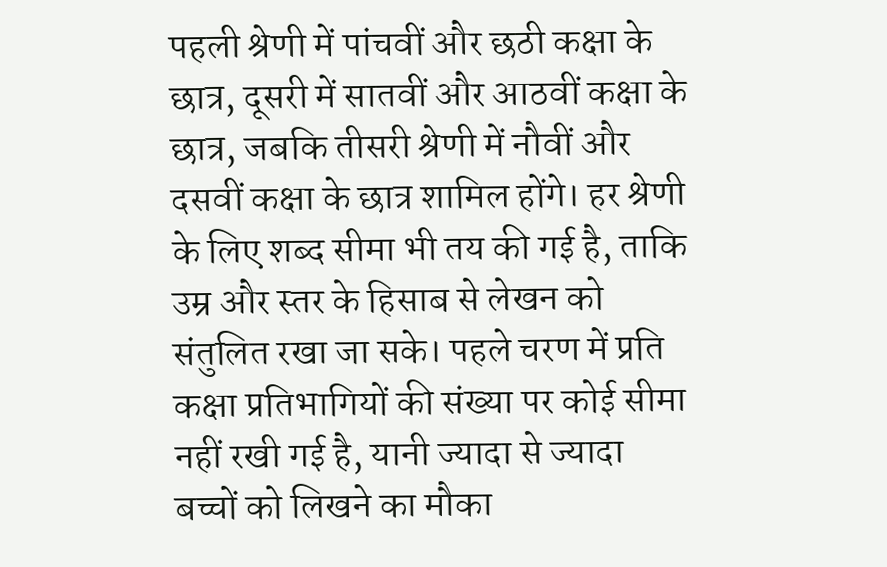पहली श्रेणी में पांचवीं और छठी कक्षा के छात्र, दूसरी में सातवीं और आठवीं कक्षा के छात्र, जबकि तीसरी श्रेणी में नौवीं और दसवीं कक्षा के छात्र शामिल होंगे। हर श्रेणी के लिए शब्द सीमा भी तय की गई है, ताकि उम्र और स्तर के हिसाब से लेखन को संतुलित रखा जा सके। पहले चरण में प्रति कक्षा प्रतिभागियों की संख्या पर कोई सीमा नहीं रखी गई है, यानी ज्यादा से ज्यादा बच्चों को लिखने का मौका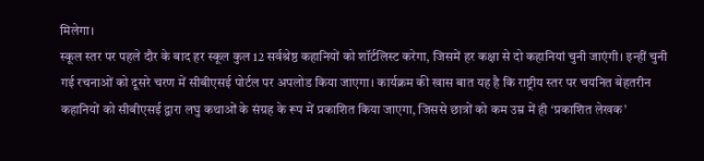मिलेगा।
स्कूल स्तर पर पहले दौर के बाद हर स्कूल कुल 12 सर्वश्रेष्ठ कहानियों को शॉर्टलिस्ट करेगा, जिसमें हर कक्षा से दो कहानियां चुनी जाएंगी। इन्हीं चुनी गई रचनाओं को दूसरे चरण में सीबीएसई पोर्टल पर अपलोड किया जाएगा। कार्यक्रम की खास बात यह है कि राष्ट्रीय स्तर पर चयनित बेहतरीन कहानियों को सीबीएसई द्वारा लघु कथाओं के संग्रह के रूप में प्रकाशित किया जाएगा, जिससे छात्रों को कम उम्र में ही ‘प्रकाशित लेखक’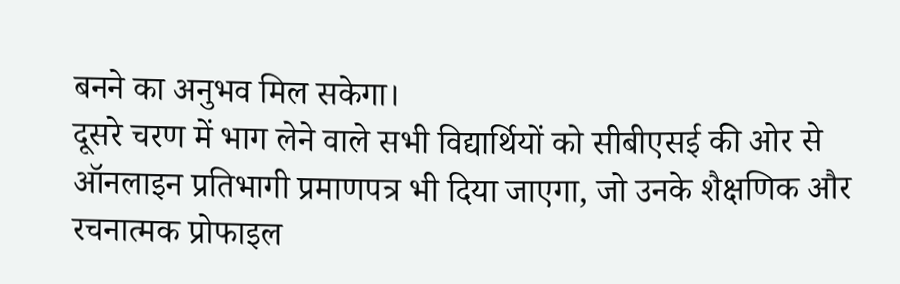बनने का अनुभव मिल सकेगा।
दूसरे चरण में भाग लेने वाले सभी विद्यार्थियों को सीबीएसई की ओर से ऑनलाइन प्रतिभागी प्रमाणपत्र भी दिया जाएगा, जो उनके शैक्षणिक और रचनात्मक प्रोफाइल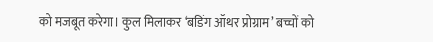को मजबूत करेगा। कुल मिलाकर ‘बडिंग ऑथर प्रोग्राम’ बच्चों को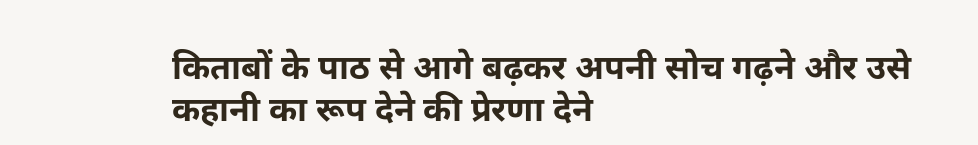किताबों के पाठ से आगे बढ़कर अपनी सोच गढ़ने और उसे कहानी का रूप देने की प्रेरणा देने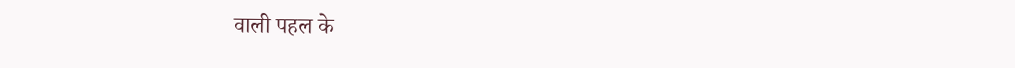वाली पहल के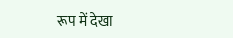रूप में देखा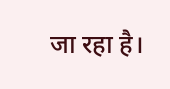जा रहा है।